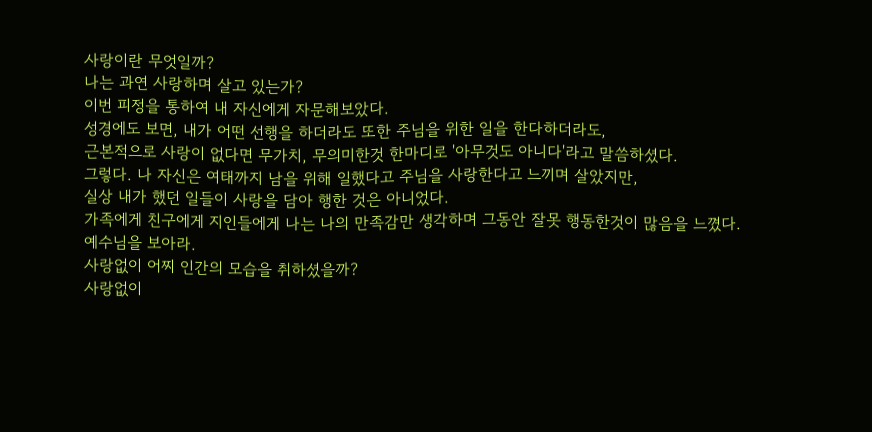사랑이란 무엇일까?
나는 과연 사랑하며 살고 있는가?
이번 피정을 통하여 내 자신에게 자문해보았다.
성경에도 보면, 내가 어떤 선행을 하더라도 또한 주님을 위한 일을 한다하더라도,
근본적으로 사랑이 없다면 무가치, 무의미한것 한마디로 '아무것도 아니다'라고 말씀하셨다.
그렇다. 나 자신은 여태까지 남을 위해 일했다고 주님을 사랑한다고 느끼며 살았지만,
실상 내가 했던 일들이 사랑을 담아 행한 것은 아니었다.
가족에게 친구에게 지인들에게 나는 나의 만족감만 생각하며 그동안 잘못 행동한것이 많음을 느꼈다.
예수님을 보아라.
사랑없이 어찌 인간의 모습을 취하셨을까?
사랑없이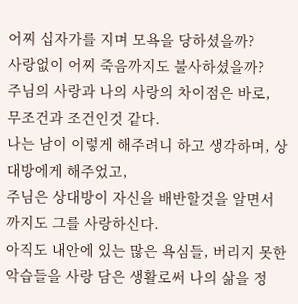어찌 십자가를 지며 모욕을 당하셨을까?
사랑없이 어찌 죽음까지도 불사하셨을까?
주님의 사랑과 나의 사랑의 차이점은 바로,
무조건과 조건인것 같다.
나는 남이 이렇게 해주려니 하고 생각하며, 상대방에게 해주었고,
주님은 상대방이 자신을 배반할것을 알면서까지도 그를 사랑하신다.
아직도 내안에 있는 많은 욕심들, 버리지 못한 악습들을 사랑 담은 생활로써 나의 삶을 정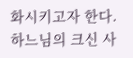화시키고자 한다.
하느님의 크신 사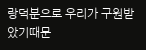랑덕분으로 우리가 구원받았기때문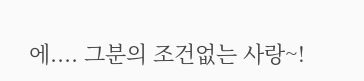에.... 그분의 조건없는 사랑~!